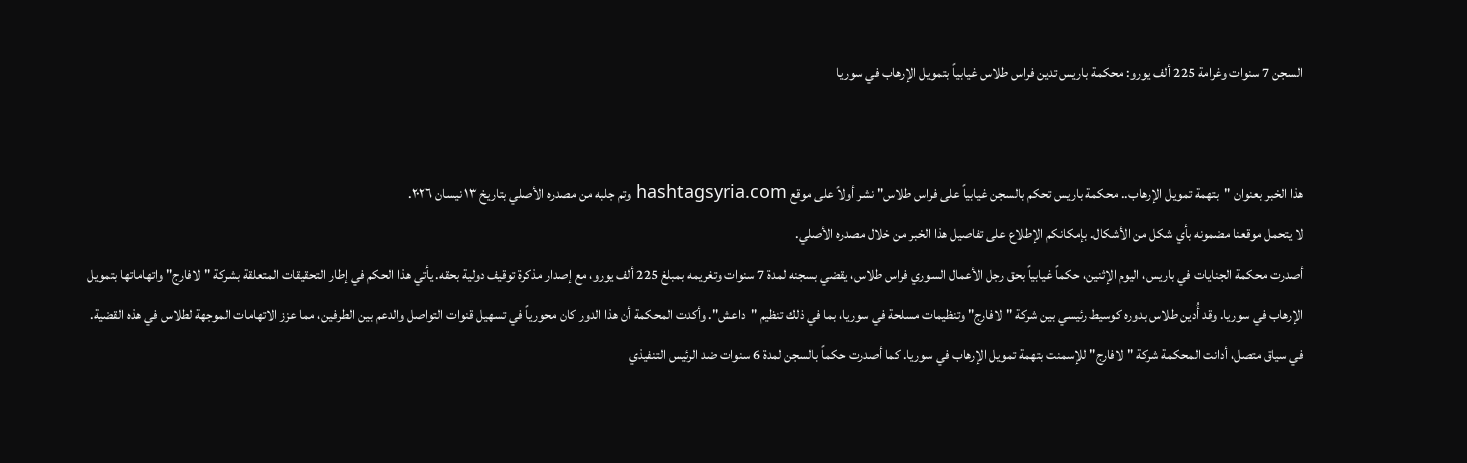السجن 7 سنوات وغرامة 225 ألف يورو: محكمة باريس تدين فراس طلاس غيابياً بتمويل الإرهاب في سوريا


هذا الخبر بعنوان "بتهمة تمويل الإرهاب.. محكمة باريس تحكم بالسجن غيابياً على فراس طلاس" نشر أولاً على موقع hashtagsyria.com وتم جلبه من مصدره الأصلي بتاريخ ١٣ نيسان ٢٠٢٦.
لا يتحمل موقعنا مضمونه بأي شكل من الأشكال. بإمكانكم الإطلاع على تفاصيل هذا الخبر من خلال مصدره الأصلي.
أصدرت محكمة الجنايات في باريس، اليوم الإثنين، حكماً غيابياً بحق رجل الأعمال السوري فراس طلاس، يقضي بسجنه لمدة 7 سنوات وتغريمه بمبلغ 225 ألف يورو، مع إصدار مذكرة توقيف دولية بحقه. يأتي هذا الحكم في إطار التحقيقات المتعلقة بشركة "لافارج" واتهاماتها بتمويل الإرهاب في سوريا. وقد أُدين طلاس بدوره كوسيط رئيسي بين شركة "لافارج" وتنظيمات مسلحة في سوريا، بما في ذلك تنظيم "داعش". وأكدت المحكمة أن هذا الدور كان محورياً في تسهيل قنوات التواصل والدعم بين الطرفين، مما عزز الاتهامات الموجهة لطلاس في هذه القضية.
في سياق متصل، أدانت المحكمة شركة "لافارج" للإسمنت بتهمة تمويل الإرهاب في سوريا. كما أصدرت حكماً بالسجن لمدة 6 سنوات ضد الرئيس التنفيذي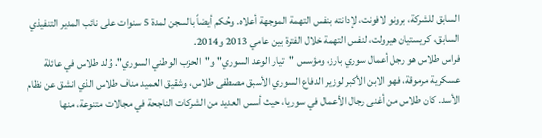السابق للشركة، برونو لافونت، لإدانته بنفس التهمة الموجهة أعلاه. وحُكم أيضاً بالسجن لمدة 5 سنوات على نائب المدير التنفيذي السابق، كريستيان هيرولت، لنفس التهمة خلال الفترة بين عامي 2013 و2014.
فراس طلاس هو رجل أعمال سوري بارز، ومؤسس "تيار الوعد السوري" و"الحزب الوطني السوري". وُلد طلاس في عائلة عسكرية مرموقة، فهو الابن الأكبر لوزير الدفاع السوري الأسبق مصطفى طلاس، وشقيق العميد مناف طلاس الذي انشق عن نظام الأسد. كان طلاس من أغنى رجال الأعمال في سوريا، حيث أسس العديد من الشركات الناجحة في مجالات متنوعة، منها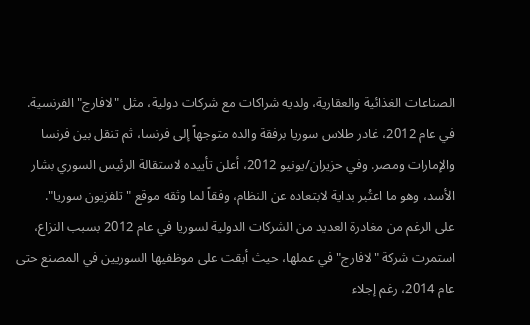الصناعات الغذائية والعقارية، ولديه شراكات مع شركات دولية، مثل "لافارج" الفرنسية.
في عام 2012، غادر طلاس سوريا برفقة والده متوجهاً إلى فرنسا، ثم تنقل بين فرنسا والإمارات ومصر. وفي حزيران/يونيو 2012، أعلن تأييده لاستقالة الرئيس السوري بشار الأسد، وهو ما اعتُبر بداية لابتعاده عن النظام، وفقاً لما وثقه موقع "تلفزيون سوريا".
على الرغم من مغادرة العديد من الشركات الدولية لسوريا في عام 2012 بسبب النزاع، استمرت شركة "لافارج" في عملها، حيث أبقت على موظفيها السوريين في المصنع حتى عام 2014، رغم إجلاء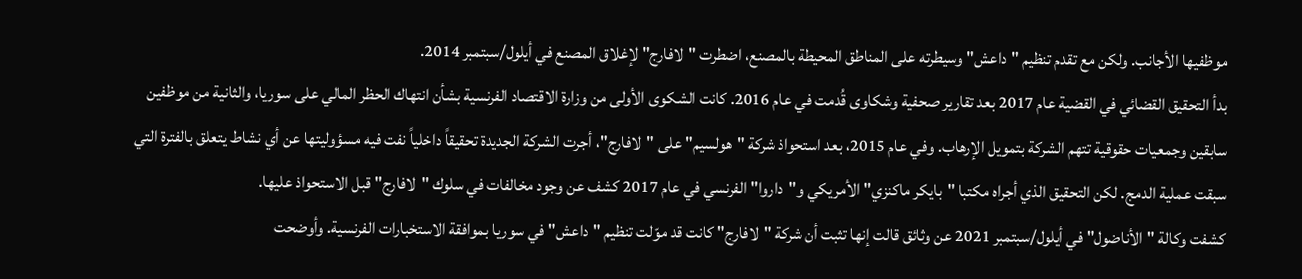موظفيها الأجانب. ولكن مع تقدم تنظيم "داعش" وسيطرته على المناطق المحيطة بالمصنع، اضطرت "لافارج" لإغلاق المصنع في أيلول/سبتمبر 2014.
بدأ التحقيق القضائي في القضية عام 2017 بعد تقارير صحفية وشكاوى قُدمت في عام 2016. كانت الشكوى الأولى من وزارة الاقتصاد الفرنسية بشأن انتهاك الحظر المالي على سوريا، والثانية من موظفين سابقين وجمعيات حقوقية تتهم الشركة بتمويل الإرهاب. وفي عام 2015، بعد استحواذ شركة "هولسيم" على "لافارج"، أجرت الشركة الجديدة تحقيقاً داخلياً نفت فيه مسؤوليتها عن أي نشاط يتعلق بالفترة التي سبقت عملية الدمج. لكن التحقيق الذي أجراه مكتبا "بايكر ماكنزي" الأمريكي و"داروا" الفرنسي في عام 2017 كشف عن وجود مخالفات في سلوك "لافارج" قبل الاستحواذ عليها.
كشفت وكالة "الأناضول" في أيلول/سبتمبر 2021 عن وثائق قالت إنها تثبت أن شركة "لافارج" كانت قد موّلت تنظيم "داعش" في سوريا بموافقة الاستخبارات الفرنسية. وأوضحت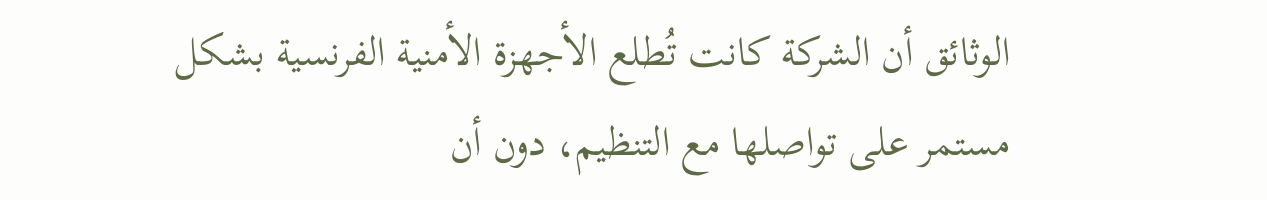الوثائق أن الشركة كانت تُطلع الأجهزة الأمنية الفرنسية بشكل مستمر على تواصلها مع التنظيم، دون أن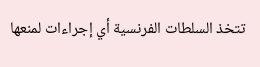تتخذ السلطات الفرنسية أي إجراءات لمنعها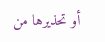أو تحذيرها من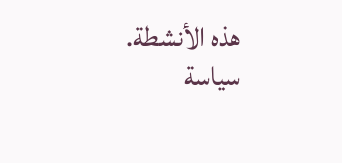هذه الأنشطة.
سياسة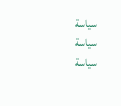سياسة
سياسة
سياسة